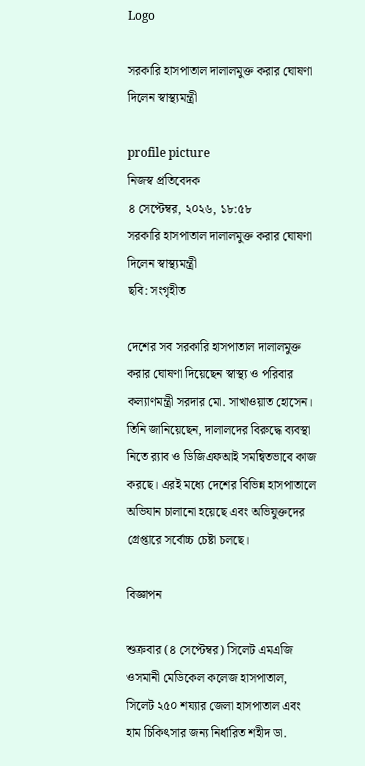Logo

সরকারি হাসপাতাল দালালমুক্ত করার ঘোষণা দিলেন স্বাস্থ্যমন্ত্রী

profile picture
নিজস্ব প্রতিবেদক
৪ সেপ্টেম্বর, ২০২৬, ১৮:৫৮
সরকারি হাসপাতাল দালালমুক্ত করার ঘোষণা দিলেন স্বাস্থ্যমন্ত্রী
ছবি: সংগৃহীত

দেশের সব সরকারি হাসপাতাল দালালমুক্ত করার ঘোষণা দিয়েছেন স্বাস্থ্য ও পরিবার কল্যাণমন্ত্রী সরদার মো. সাখাওয়াত হোসেন। তিনি জানিয়েছেন, দালালদের বিরুদ্ধে ব্যবস্থা নিতে র‌্যাব ও ডিজিএফআই সমন্বিতভাবে কাজ করছে। এরই মধ্যে দেশের বিভিন্ন হাসপাতালে অভিযান চালানো হয়েছে এবং অভিযুক্তদের গ্রেপ্তারে সর্বোচ্চ চেষ্টা চলছে।

বিজ্ঞাপন

শুক্রবার (৪ সেপ্টেম্বর) সিলেট এমএজি ওসমানী মেডিকেল কলেজ হাসপাতাল, সিলেট ২৫০ শয্যার জেলা হাসপাতাল এবং হাম চিকিৎসার জন্য নির্ধারিত শহীদ ডা.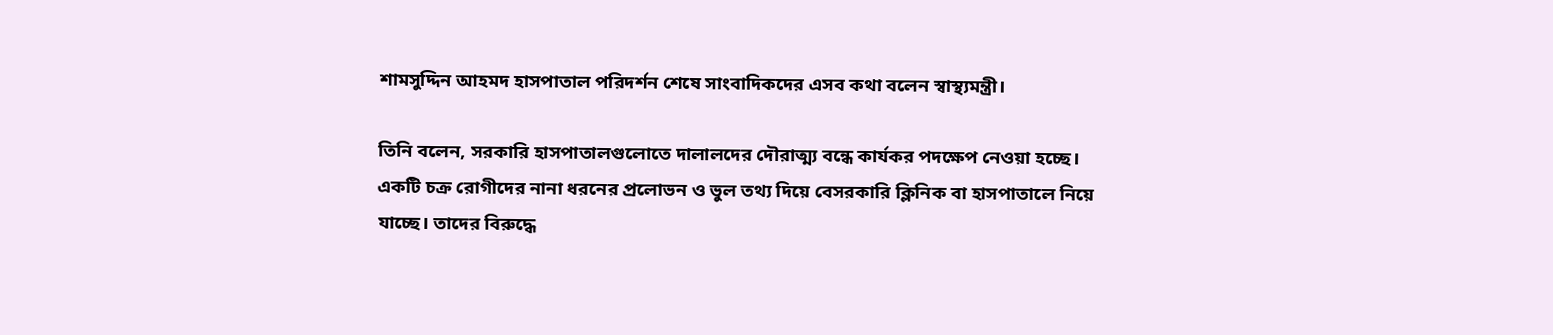শামসুদ্দিন আহমদ হাসপাতাল পরিদর্শন শেষে সাংবাদিকদের এসব কথা বলেন স্বাস্থ্যমন্ত্রী।

তিনি বলেন, সরকারি হাসপাতালগুলোতে দালালদের দৌরাত্ম্য বন্ধে কার্যকর পদক্ষেপ নেওয়া হচ্ছে। একটি চক্র রোগীদের নানা ধরনের প্রলোভন ও ভুল তথ্য দিয়ে বেসরকারি ক্লিনিক বা হাসপাতালে নিয়ে যাচ্ছে। তাদের বিরুদ্ধে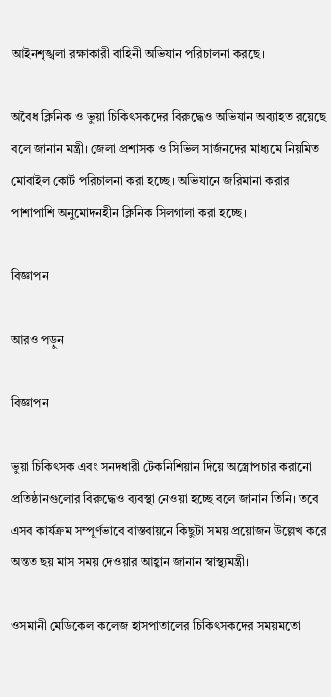আইনশৃঙ্খলা রক্ষাকারী বাহিনী অভিযান পরিচালনা করছে।

অবৈধ ক্লিনিক ও ভুয়া চিকিৎসকদের বিরুদ্ধেও অভিযান অব্যাহত রয়েছে বলে জানান মন্ত্রী। জেলা প্রশাসক ও সিভিল সার্জনদের মাধ্যমে নিয়মিত মোবাইল কোর্ট পরিচালনা করা হচ্ছে। অভিযানে জরিমানা করার পাশাপাশি অনুমোদনহীন ক্লিনিক সিলগালা করা হচ্ছে।

বিজ্ঞাপন

আরও পড়ুন

বিজ্ঞাপন

ভুয়া চিকিৎসক এবং সনদধারী টেকনিশিয়ান দিয়ে অস্ত্রোপচার করানো প্রতিষ্ঠানগুলোর বিরুদ্ধেও ব্যবস্থা নেওয়া হচ্ছে বলে জানান তিনি। তবে এসব কার্যক্রম সম্পূর্ণভাবে বাস্তবায়নে কিছুটা সময় প্রয়োজন উল্লেখ করে অন্তত ছয় মাস সময় দেওয়ার আহ্বান জানান স্বাস্থ্যমন্ত্রী।

ওসমানী মেডিকেল কলেজ হাসপাতালের চিকিৎসকদের সময়মতো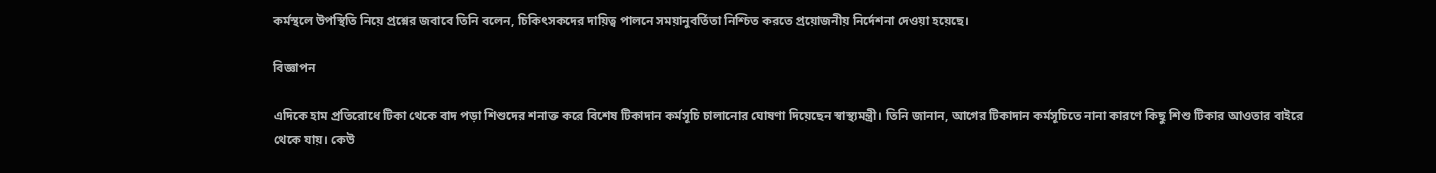কর্মস্থলে উপস্থিতি নিয়ে প্রশ্নের জবাবে তিনি বলেন, চিকিৎসকদের দায়িত্ব পালনে সময়ানুবর্তিতা নিশ্চিত করতে প্রয়োজনীয় নির্দেশনা দেওয়া হয়েছে।

বিজ্ঞাপন

এদিকে হাম প্রতিরোধে টিকা থেকে বাদ পড়া শিশুদের শনাক্ত করে বিশেষ টিকাদান কর্মসূচি চালানোর ঘোষণা দিয়েছেন স্বাস্থ্যমন্ত্রী। তিনি জানান, আগের টিকাদান কর্মসূচিতে নানা কারণে কিছু শিশু টিকার আওতার বাইরে থেকে যায়। কেউ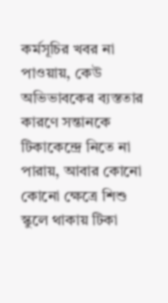কর্মসূচির খবর না পাওয়ায়, কেউ অভিভাবকের ব্যস্ততার কারণে সন্তানকে টিকাকেন্দ্রে নিতে না পারায়, আবার কোনো কোনো ক্ষেত্রে শিশু স্কুলে থাকায় টিকা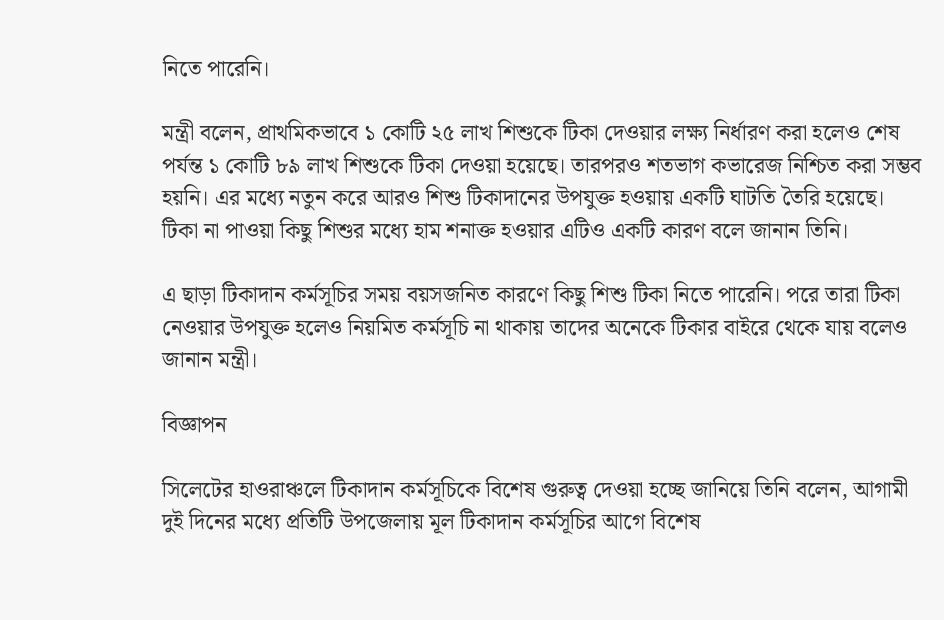নিতে পারেনি।

মন্ত্রী বলেন, প্রাথমিকভাবে ১ কোটি ২৫ লাখ শিশুকে টিকা দেওয়ার লক্ষ্য নির্ধারণ করা হলেও শেষ পর্যন্ত ১ কোটি ৮৯ লাখ শিশুকে টিকা দেওয়া হয়েছে। তারপরও শতভাগ কভারেজ নিশ্চিত করা সম্ভব হয়নি। এর মধ্যে নতুন করে আরও শিশু টিকাদানের উপযুক্ত হওয়ায় একটি ঘাটতি তৈরি হয়েছে। টিকা না পাওয়া কিছু শিশুর মধ্যে হাম শনাক্ত হওয়ার এটিও একটি কারণ বলে জানান তিনি।

এ ছাড়া টিকাদান কর্মসূচির সময় বয়সজনিত কারণে কিছু শিশু টিকা নিতে পারেনি। পরে তারা টিকা নেওয়ার উপযুক্ত হলেও নিয়মিত কর্মসূচি না থাকায় তাদের অনেকে টিকার বাইরে থেকে যায় বলেও জানান মন্ত্রী।

বিজ্ঞাপন

সিলেটের হাওরাঞ্চলে টিকাদান কর্মসূচিকে বিশেষ গুরুত্ব দেওয়া হচ্ছে জানিয়ে তিনি বলেন, আগামী দুই দিনের মধ্যে প্রতিটি উপজেলায় মূল টিকাদান কর্মসূচির আগে বিশেষ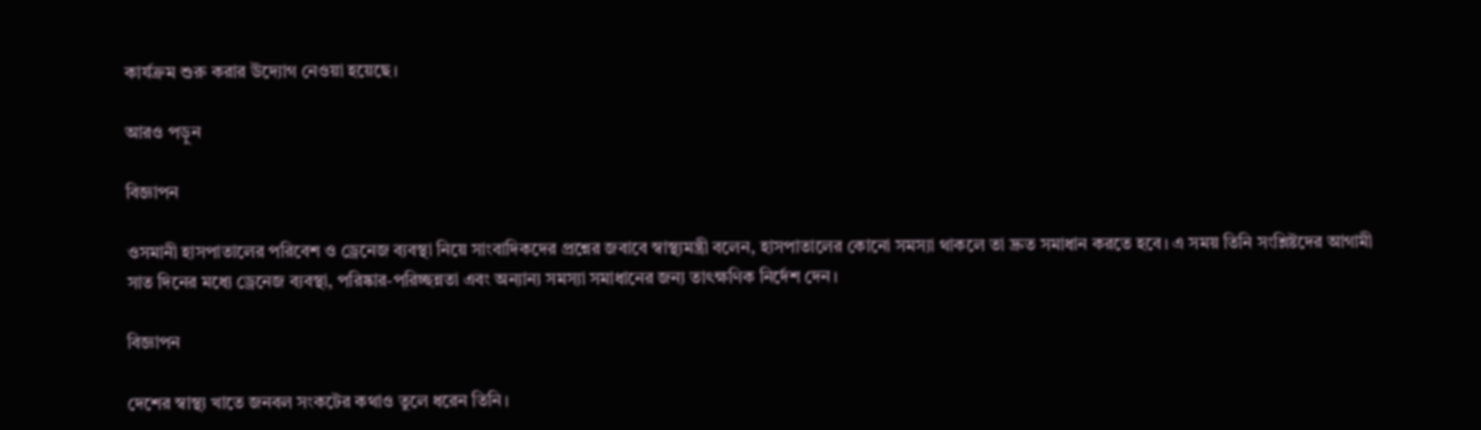কার্যক্রম শুরু করার উদ্যোগ নেওয়া হয়েছে।

আরও পড়ুন

বিজ্ঞাপন

ওসমানী হাসপাতালের পরিবেশ ও ড্রেনেজ ব্যবস্থা নিয়ে সাংবাদিকদের প্রশ্নের জবাবে স্বাস্থ্যমন্ত্রী বলেন, হাসপাতালের কোনো সমস্যা থাকলে তা দ্রুত সমাধান করতে হবে। এ সময় তিনি সংশ্লিষ্টদের আগামী সাত দিনের মধ্যে ড্রেনেজ ব্যবস্থা, পরিষ্কার-পরিচ্ছন্নতা এবং অন্যান্য সমস্যা সমাধানের জন্য তাৎক্ষণিক নির্দেশ দেন।

বিজ্ঞাপন

দেশের স্বাস্থ্য খাতে জনবল সংকটের কথাও তুলে ধরেন তিনি।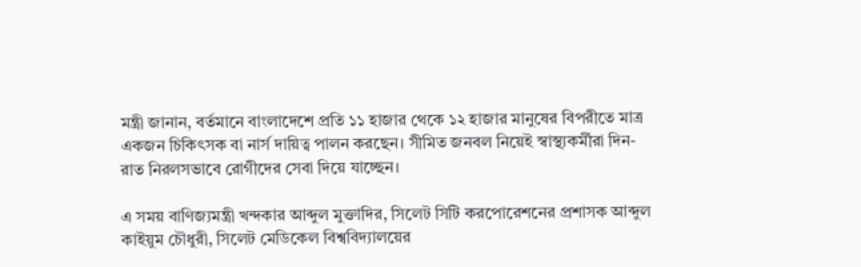মন্ত্রী জানান, বর্তমানে বাংলাদেশে প্রতি ১১ হাজার থেকে ১২ হাজার মানুষের বিপরীতে মাত্র একজন চিকিৎসক বা নার্স দায়িত্ব পালন করছেন। সীমিত জনবল নিয়েই স্বাস্থ্যকর্মীরা দিন-রাত নিরলসভাবে রোগীদের সেবা দিয়ে যাচ্ছেন।

এ সময় বাণিজ্যমন্ত্রী খন্দকার আব্দুল মুক্তাদির, সিলেট সিটি করপোরেশনের প্রশাসক আব্দুল কাইয়ুম চৌধুরী, সিলেট মেডিকেল বিশ্ববিদ্যালয়ের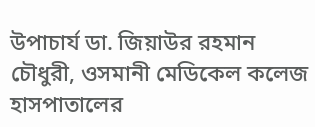উপাচার্য ডা. জিয়াউর রহমান চৌধুরী, ওসমানী মেডিকেল কলেজ হাসপাতালের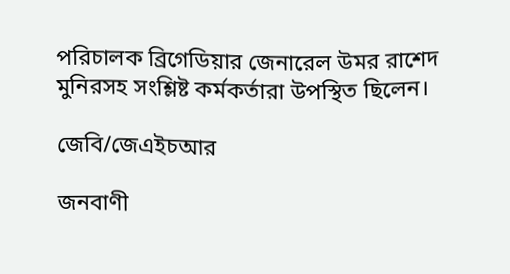পরিচালক ব্রিগেডিয়ার জেনারেল উমর রাশেদ মুনিরসহ সংশ্লিষ্ট কর্মকর্তারা উপস্থিত ছিলেন।

জেবি/জেএইচআর

জনবাণী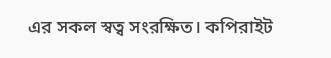এর সকল স্বত্ব সংরক্ষিত। কপিরাইট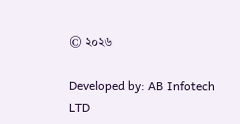© ২০২৬

Developed by: AB Infotech LTD